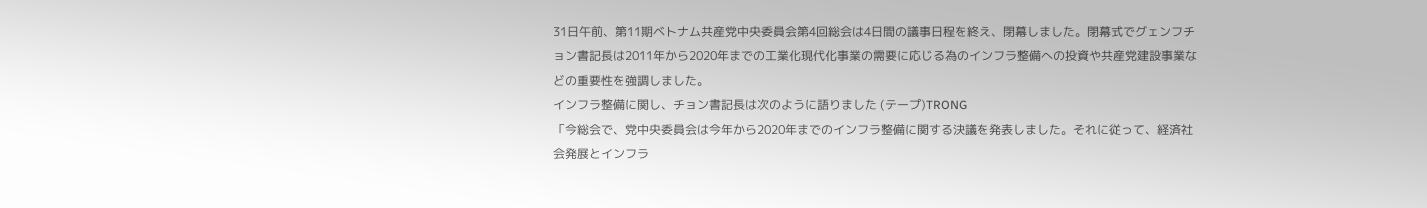31日午前、第11期ベトナム共産党中央委員会第4回総会は4日間の議事日程を終え、閉幕しました。閉幕式でグェンフチョン書記長は2011年から2020年までの工業化現代化事業の需要に応じる為のインフラ整備への投資や共産党建設事業などの重要性を強調しました。
インフラ整備に関し、チョン書記長は次のように語りました (テープ)TRONG
「今総会で、党中央委員会は今年から2020年までのインフラ整備に関する決議を発表しました。それに従って、経済社会発展とインフラ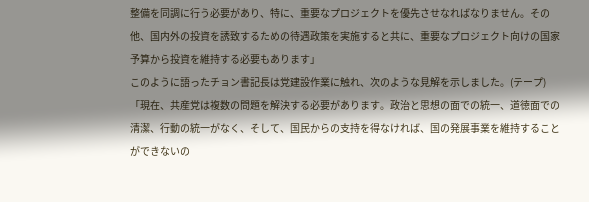整備を同調に行う必要があり、特に、重要なプロジェクトを優先させなればなりません。その他、国内外の投資を誘致するための待遇政策を実施すると共に、重要なプロジェクト向けの国家予算から投資を維持する必要もあります」
このように語ったチョン書記長は党建設作業に触れ、次のような見解を示しました。(テープ)
「現在、共産党は複数の問題を解決する必要があります。政治と思想の面での統一、道徳面での清潔、行動の統一がなく、そして、国民からの支持を得なければ、国の発展事業を維持することができないの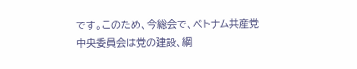です。このため、今総会で、ベトナム共産党中央委員会は党の建設、綱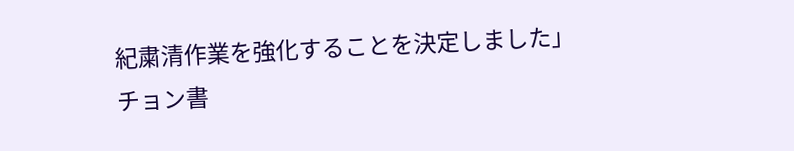紀粛清作業を強化することを決定しました」
チョン書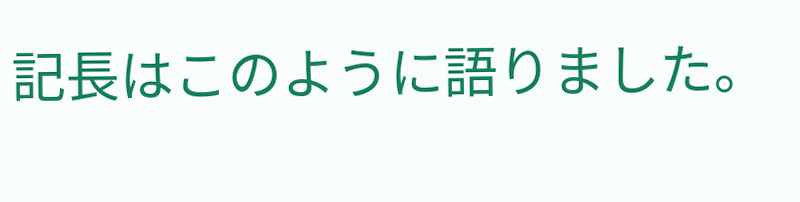記長はこのように語りました。